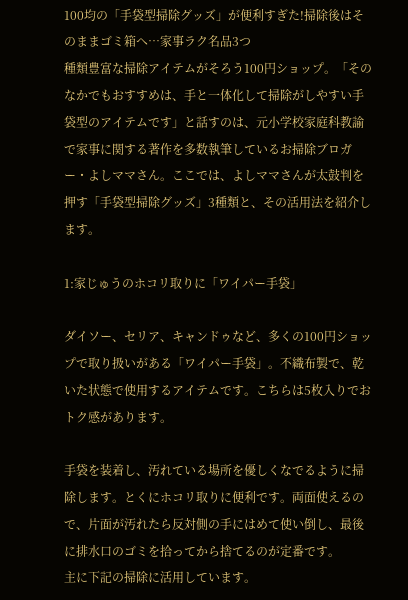100均の「手袋型掃除グッズ」が便利すぎた!掃除後はそのままゴミ箱へ…家事ラク名品3つ
種類豊富な掃除アイテムがそろう100円ショップ。「そのなかでもおすすめは、手と一体化して掃除がしやすい手袋型のアイテムです」と話すのは、元小学校家庭科教諭で家事に関する著作を多数執筆しているお掃除ブロガー・よしママさん。ここでは、よしママさんが太鼓判を押す「手袋型掃除グッズ」3種類と、その活用法を紹介します。

1:家じゅうのホコリ取りに「ワイパー手袋」

ダイソー、セリア、キャンドゥなど、多くの100円ショップで取り扱いがある「ワイパー手袋」。不織布製で、乾いた状態で使用するアイテムです。こちらは5枚入りでおトク感があります。

手袋を装着し、汚れている場所を優しくなでるように掃除します。とくにホコリ取りに便利です。両面使えるので、片面が汚れたら反対側の手にはめて使い倒し、最後に排水口のゴミを拾ってから捨てるのが定番です。
主に下記の掃除に活用しています。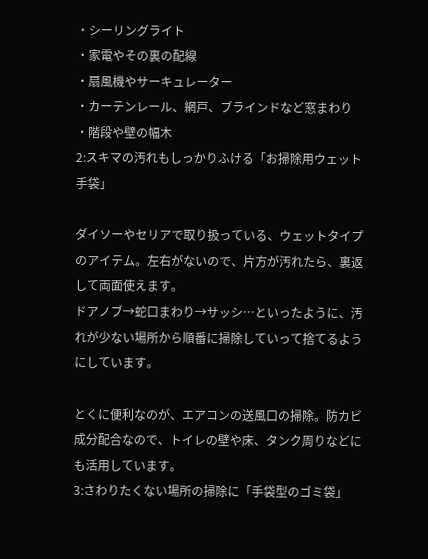・シーリングライト
・家電やその裏の配線
・扇風機やサーキュレーター
・カーテンレール、網戸、ブラインドなど窓まわり
・階段や壁の幅木
2:スキマの汚れもしっかりふける「お掃除用ウェット手袋」

ダイソーやセリアで取り扱っている、ウェットタイプのアイテム。左右がないので、片方が汚れたら、裏返して両面使えます。
ドアノブ→蛇口まわり→サッシ…といったように、汚れが少ない場所から順番に掃除していって捨てるようにしています。

とくに便利なのが、エアコンの送風口の掃除。防カビ成分配合なので、トイレの壁や床、タンク周りなどにも活用しています。
3:さわりたくない場所の掃除に「手袋型のゴミ袋」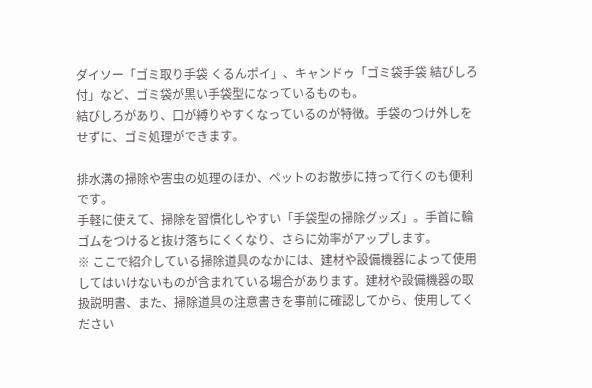ダイソー「ゴミ取り手袋 くるんポイ」、キャンドゥ「ゴミ袋手袋 結びしろ付」など、ゴミ袋が黒い手袋型になっているものも。
結びしろがあり、口が縛りやすくなっているのが特徴。手袋のつけ外しをせずに、ゴミ処理ができます。

排水溝の掃除や害虫の処理のほか、ペットのお散歩に持って行くのも便利です。
手軽に使えて、掃除を習慣化しやすい「手袋型の掃除グッズ」。手首に輪ゴムをつけると抜け落ちにくくなり、さらに効率がアップします。
※ ここで紹介している掃除道具のなかには、建材や設備機器によって使用してはいけないものが含まれている場合があります。建材や設備機器の取扱説明書、また、掃除道具の注意書きを事前に確認してから、使用してください